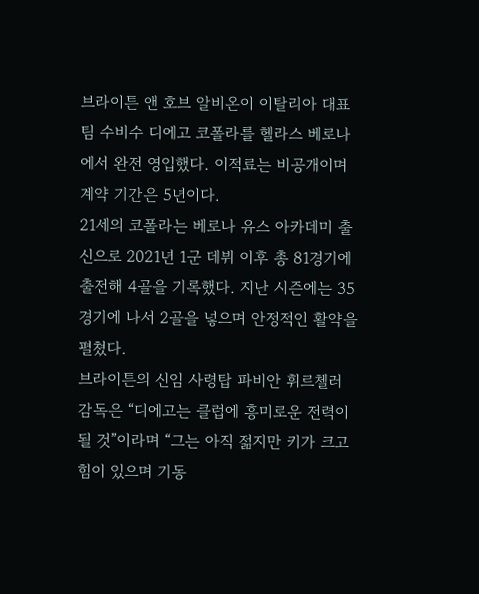브라이튼 앤 호브 알비온이 이탈리아 대표팀 수비수 디에고 코폴라를 헬라스 베로나에서 완전 영입했다. 이적료는 비공개이며 계약 기간은 5년이다.
21세의 코폴라는 베로나 유스 아카데미 출신으로 2021년 1군 데뷔 이후 총 81경기에 출전해 4골을 기록했다. 지난 시즌에는 35경기에 나서 2골을 넣으며 안정적인 활약을 펼쳤다.
브라이튼의 신임 사령탑 파비안 휘르첼러 감독은 “디에고는 클럽에 흥미로운 전력이 될 것”이라며 “그는 아직 젊지만 키가 크고 힘이 있으며 기동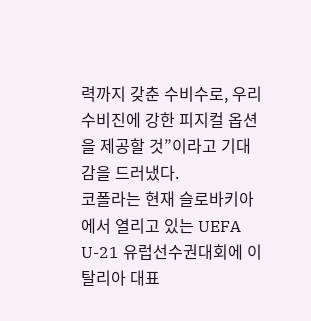력까지 갖춘 수비수로, 우리 수비진에 강한 피지컬 옵션을 제공할 것”이라고 기대감을 드러냈다.
코폴라는 현재 슬로바키아에서 열리고 있는 UEFA U-21 유럽선수권대회에 이탈리아 대표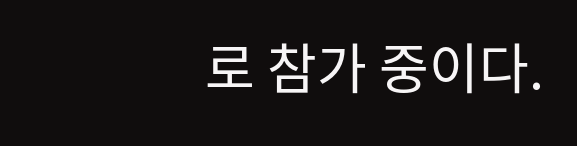로 참가 중이다.